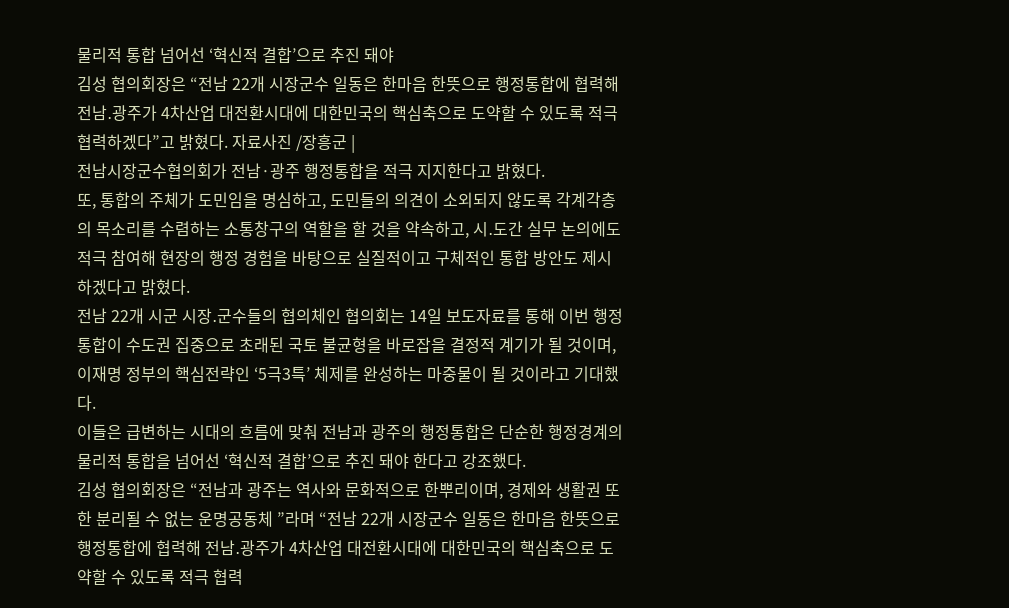물리적 통합 넘어선 ‘혁신적 결합’으로 추진 돼야
김성 협의회장은 “전남 22개 시장군수 일동은 한마음 한뜻으로 행정통합에 협력해 전남․광주가 4차산업 대전환시대에 대한민국의 핵심축으로 도약할 수 있도록 적극 협력하겠다”고 밝혔다. 자료사진 /장흥군 |
전남시장군수협의회가 전남·광주 행정통합을 적극 지지한다고 밝혔다.
또, 통합의 주체가 도민임을 명심하고, 도민들의 의견이 소외되지 않도록 각계각층의 목소리를 수렴하는 소통창구의 역할을 할 것을 약속하고, 시․도간 실무 논의에도 적극 참여해 현장의 행정 경험을 바탕으로 실질적이고 구체적인 통합 방안도 제시하겠다고 밝혔다.
전남 22개 시군 시장․군수들의 협의체인 협의회는 14일 보도자료를 통해 이번 행정통합이 수도권 집중으로 초래된 국토 불균형을 바로잡을 결정적 계기가 될 것이며, 이재명 정부의 핵심전략인 ‘5극3특’ 체제를 완성하는 마중물이 될 것이라고 기대했다.
이들은 급변하는 시대의 흐름에 맞춰 전남과 광주의 행정통합은 단순한 행정경계의 물리적 통합을 넘어선 ‘혁신적 결합’으로 추진 돼야 한다고 강조했다.
김성 협의회장은 “전남과 광주는 역사와 문화적으로 한뿌리이며, 경제와 생활권 또한 분리될 수 없는 운명공동체 ”라며 “전남 22개 시장군수 일동은 한마음 한뜻으로 행정통합에 협력해 전남․광주가 4차산업 대전환시대에 대한민국의 핵심축으로 도약할 수 있도록 적극 협력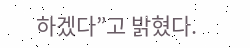하겠다”고 밝혔다.